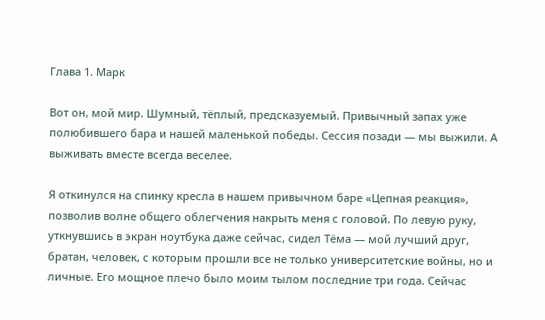Глава 1. Марк

Вот он, мой мир. Шумный, тёплый, предсказуемый. Привычный запах уже полюбившего бара и нашей маленькой победы. Сессия позади — мы выжили. А выживать вместе всегда веселее.

Я откинулся на спинку кресла в нашем привычном баре «Цепная реакция», позволив волне общего облегчения накрыть меня с головой. По левую руку, уткнувшись в экран ноутбука даже сейчас, сидел Тёма — мой лучший друг, братан, человек, с которым прошли все не только университетские войны, но и личные. Его мощное плечо было моим тылом последние три года. Сейчас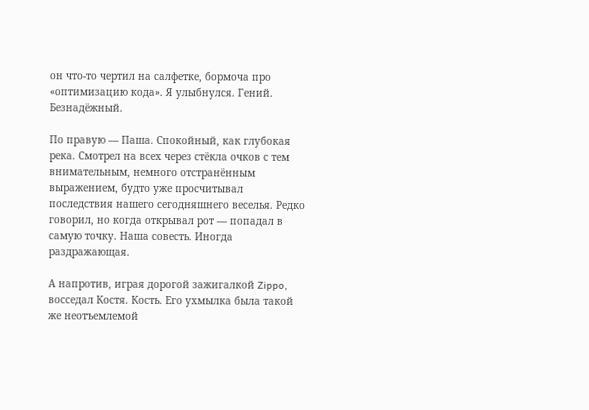он что-то чертил на салфетке, бормоча про «оптимизацию кода». Я улыбнулся. Гений. Безнадёжный.

По правую — Паша. Спокойный, как глубокая река. Смотрел на всех через стёкла очков с тем внимательным, немного отстранённым выражением, будто уже просчитывал последствия нашего сегодняшнего веселья. Редко говорил, но когда открывал рот — попадал в самую точку. Наша совесть. Иногда раздражающая.

А напротив, играя дорогой зажигалкой Zippo, восседал Костя. Кость. Его ухмылка была такой же неотъемлемой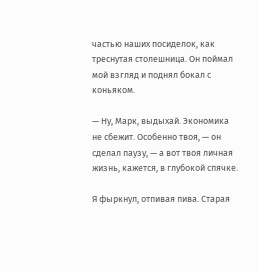частью наших посиделок, как треснутая столешница. Он поймал мой взгляд и поднял бокал с коньяком.

— Ну, Марк, выдыхай. Экономика не сбежит. Особенно твоя, — он сделал паузу, — а вот твоя личная жизнь, кажется, в глубокой спячке.

Я фыркнул, отпивая пива. Старая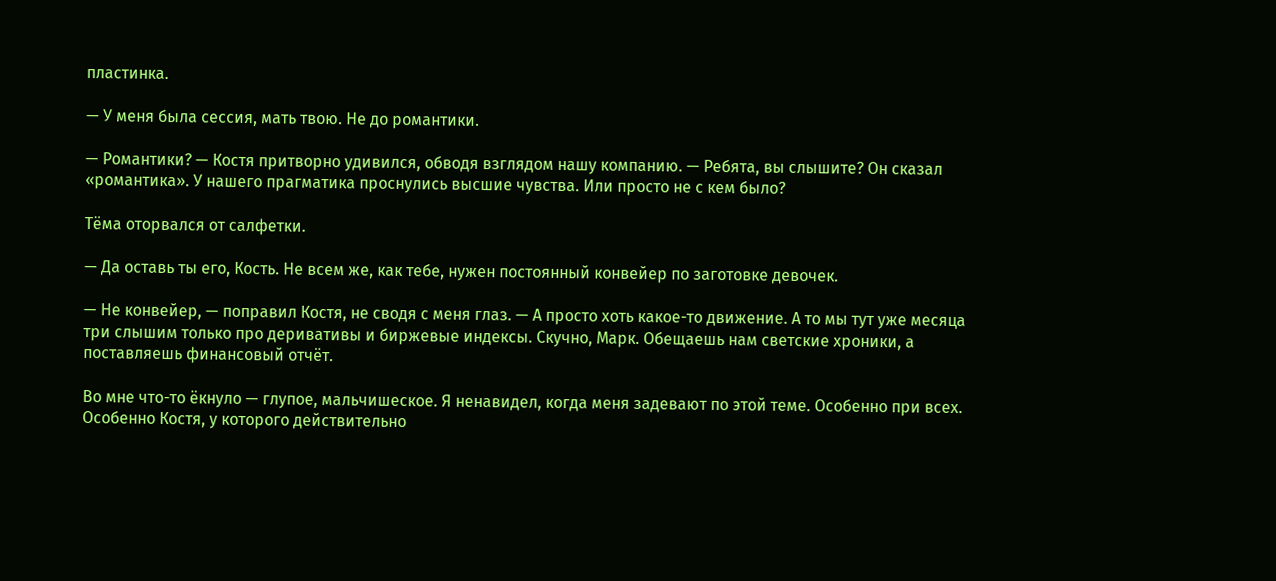пластинка.

— У меня была сессия, мать твою. Не до романтики.

— Романтики? — Костя притворно удивился, обводя взглядом нашу компанию. — Ребята, вы слышите? Он сказал «романтика». У нашего прагматика проснулись высшие чувства. Или просто не с кем было?

Тёма оторвался от салфетки.

— Да оставь ты его, Кость. Не всем же, как тебе, нужен постоянный конвейер по заготовке девочек.

— Не конвейер, — поправил Костя, не сводя с меня глаз. — А просто хоть какое-то движение. А то мы тут уже месяца три слышим только про деривативы и биржевые индексы. Скучно, Марк. Обещаешь нам светские хроники, а поставляешь финансовый отчёт.

Во мне что-то ёкнуло — глупое, мальчишеское. Я ненавидел, когда меня задевают по этой теме. Особенно при всех. Особенно Костя, у которого действительно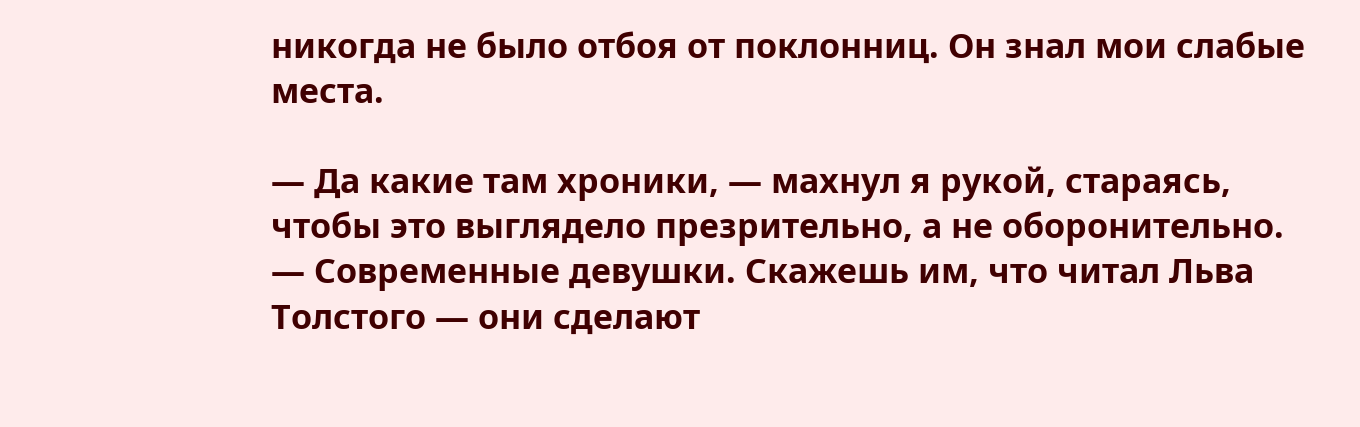никогда не было отбоя от поклонниц. Он знал мои слабые места.

— Да какие там хроники, — махнул я рукой, стараясь, чтобы это выглядело презрительно, а не оборонительно. — Современные девушки. Скажешь им, что читал Льва Толстого — они сделают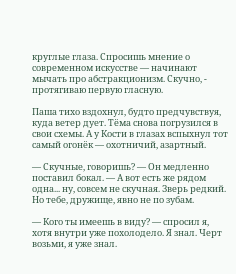круглые глаза. Спросишь мнение о современном искусстве — начинают мычать про абстракционизм. Скучно, - протягиваю первую гласную.

Паша тихо вздохнул, будто предчувствуя, куда ветер дует. Тёма снова погрузился в свои схемы. А у Кости в глазах вспыхнул тот самый огонёк — охотничий, азартный.

— Скучные, говоришь? — Он медленно поставил бокал. — А вот есть же рядом одна... ну, совсем не скучная. Зверь редкий. Но тебе, дружище, явно не по зубам.

— Кого ты имеешь в виду? — спросил я, хотя внутри уже похолодело. Я знал. Черт возьми, я уже знал.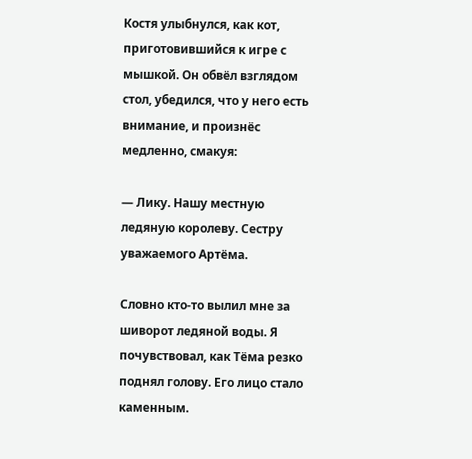Костя улыбнулся, как кот, приготовившийся к игре с мышкой. Он обвёл взглядом стол, убедился, что у него есть внимание, и произнёс медленно, смакуя:

— Лику. Нашу местную ледяную королеву. Сестру уважаемого Артёма.

Словно кто-то вылил мне за шиворот ледяной воды. Я почувствовал, как Тёма резко поднял голову. Его лицо стало каменным.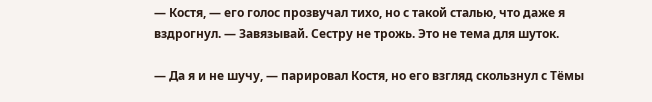— Костя, — его голос прозвучал тихо, но с такой сталью, что даже я вздрогнул. — Завязывай. Сестру не трожь. Это не тема для шуток.

— Да я и не шучу, — парировал Костя, но его взгляд скользнул с Тёмы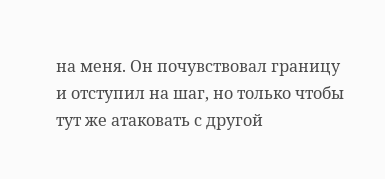на меня. Он почувствовал границу и отступил на шаг, но только чтобы тут же атаковать с другой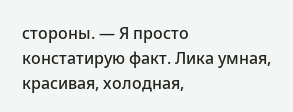стороны. — Я просто констатирую факт. Лика умная, красивая, холодная,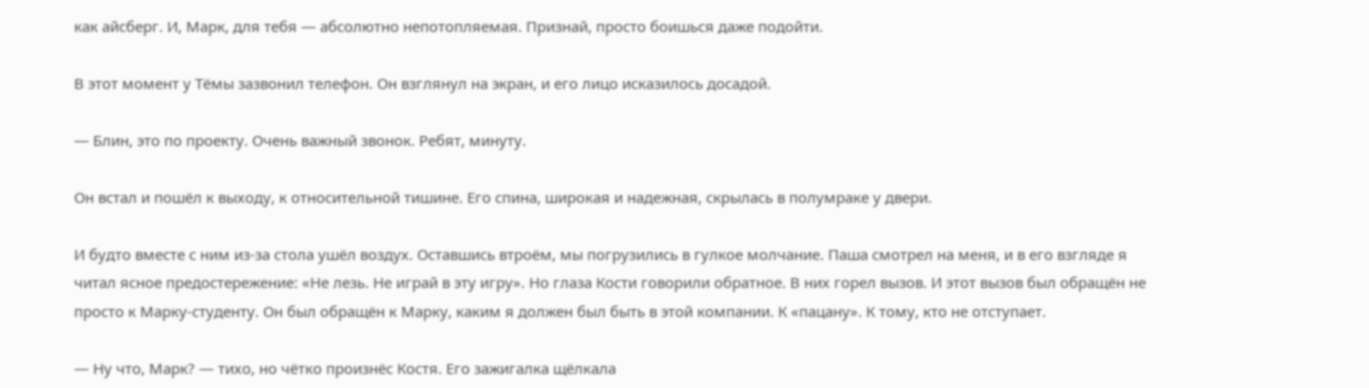как айсберг. И, Марк, для тебя — абсолютно непотопляемая. Признай, просто боишься даже подойти.

В этот момент у Тёмы зазвонил телефон. Он взглянул на экран, и его лицо исказилось досадой.

— Блин, это по проекту. Очень важный звонок. Ребят, минуту.

Он встал и пошёл к выходу, к относительной тишине. Его спина, широкая и надежная, скрылась в полумраке у двери.

И будто вместе с ним из-за стола ушёл воздух. Оставшись втроём, мы погрузились в гулкое молчание. Паша смотрел на меня, и в его взгляде я читал ясное предостережение: «Не лезь. Не играй в эту игру». Но глаза Кости говорили обратное. В них горел вызов. И этот вызов был обращён не просто к Марку-студенту. Он был обращён к Марку, каким я должен был быть в этой компании. К «пацану». К тому, кто не отступает.

— Ну что, Марк? — тихо, но чётко произнёс Костя. Его зажигалка щёлкала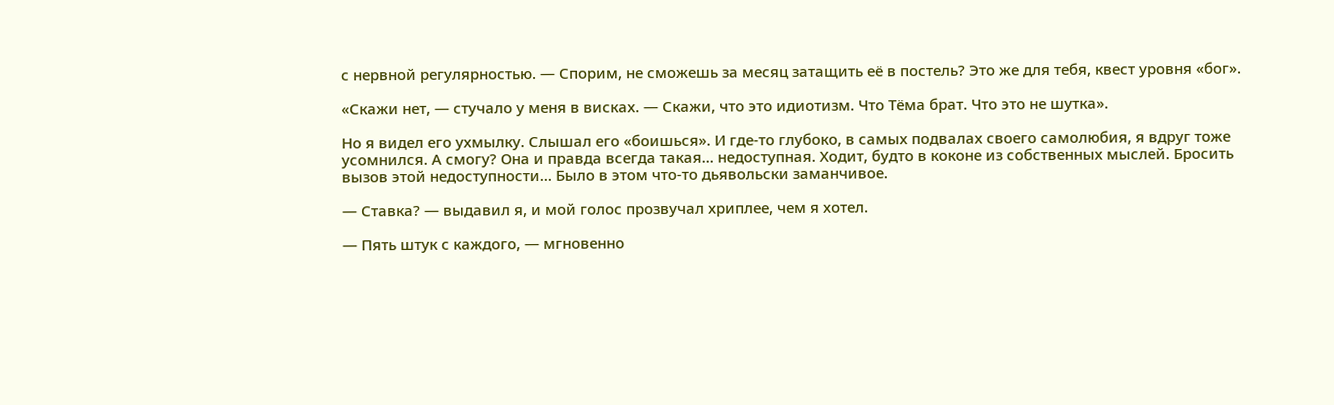с нервной регулярностью. — Спорим, не сможешь за месяц затащить её в постель? Это же для тебя, квест уровня «бог».

«Скажи нет, — стучало у меня в висках. — Скажи, что это идиотизм. Что Тёма брат. Что это не шутка».

Но я видел его ухмылку. Слышал его «боишься». И где-то глубоко, в самых подвалах своего самолюбия, я вдруг тоже усомнился. А смогу? Она и правда всегда такая... недоступная. Ходит, будто в коконе из собственных мыслей. Бросить вызов этой недоступности... Было в этом что-то дьявольски заманчивое.

— Ставка? — выдавил я, и мой голос прозвучал хриплее, чем я хотел.

— Пять штук с каждого, — мгновенно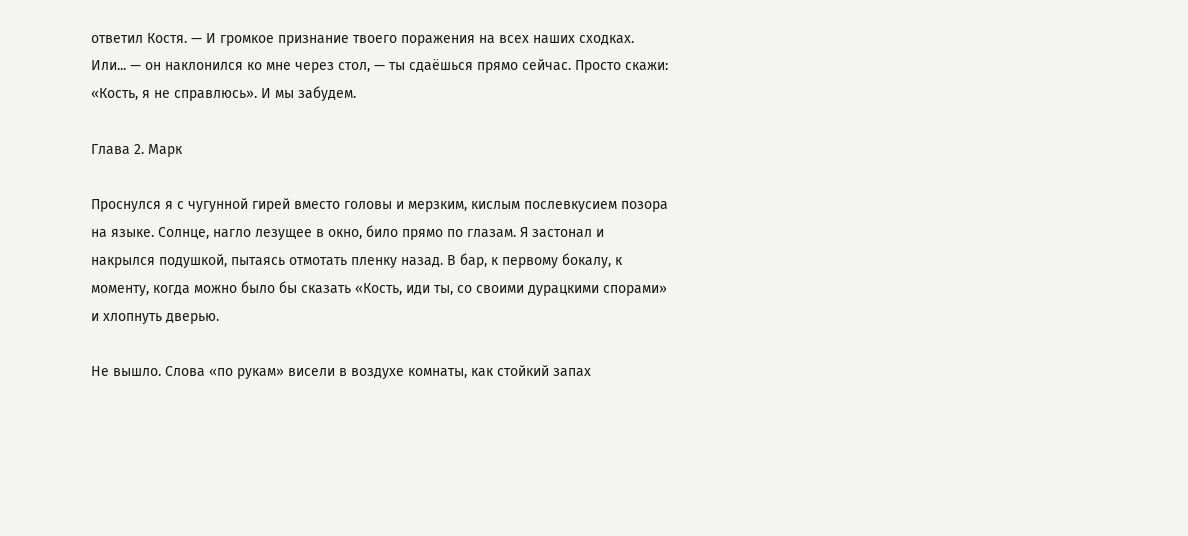ответил Костя. — И громкое признание твоего поражения на всех наших сходках. Или... — он наклонился ко мне через стол, — ты сдаёшься прямо сейчас. Просто скажи: «Кость, я не справлюсь». И мы забудем.

Глава 2. Марк

Проснулся я с чугунной гирей вместо головы и мерзким, кислым послевкусием позора на языке. Солнце, нагло лезущее в окно, било прямо по глазам. Я застонал и накрылся подушкой, пытаясь отмотать пленку назад. В бар, к первому бокалу, к моменту, когда можно было бы сказать «Кость, иди ты, со своими дурацкими спорами» и хлопнуть дверью.

Не вышло. Слова «по рукам» висели в воздухе комнаты, как стойкий запах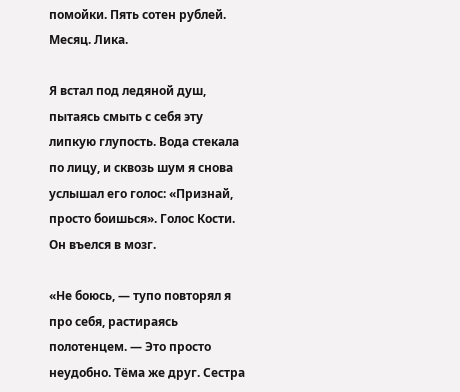помойки. Пять сотен рублей. Месяц. Лика.

Я встал под ледяной душ, пытаясь смыть с себя эту липкую глупость. Вода стекала по лицу, и сквозь шум я снова услышал его голос: «Признай, просто боишься». Голос Кости. Он въелся в мозг.

«Не боюсь, — тупо повторял я про себя, растираясь полотенцем. — Это просто неудобно. Тёма же друг. Сестра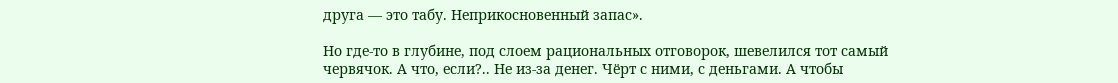друга — это табу. Неприкосновенный запас».

Но где-то в глубине, под слоем рациональных отговорок, шевелился тот самый червячок. А что, если?.. Не из-за денег. Чёрт с ними, с деньгами. А чтобы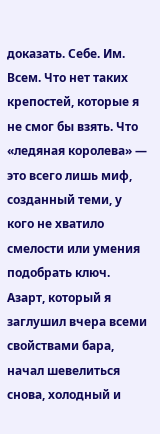доказать. Себе. Им. Всем. Что нет таких крепостей, которые я не смог бы взять. Что «ледяная королева» — это всего лишь миф, созданный теми, у кого не хватило смелости или умения подобрать ключ. Азарт, который я заглушил вчера всеми свойствами бара, начал шевелиться снова, холодный и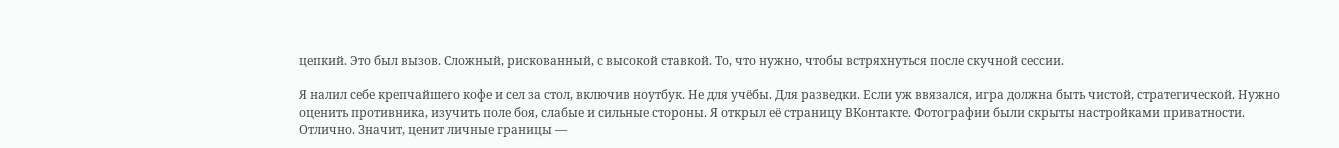цепкий. Это был вызов. Сложный, рискованный, с высокой ставкой. То, что нужно, чтобы встряхнуться после скучной сессии.

Я налил себе крепчайшего кофе и сел за стол, включив ноутбук. Не для учёбы. Для разведки. Если уж ввязался, игра должна быть чистой, стратегической. Нужно оценить противника, изучить поле боя, слабые и сильные стороны. Я открыл её страницу ВКонтакте. Фотографии были скрыты настройками приватности. Отлично. Значит, ценит личные границы —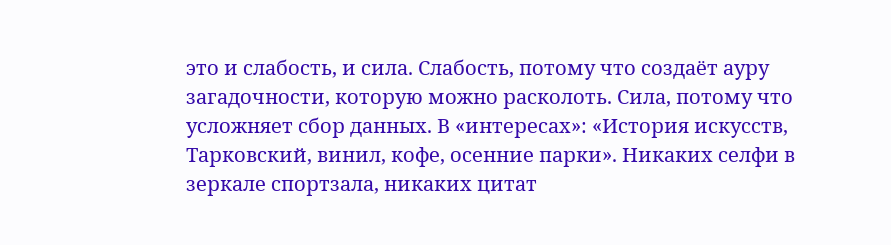это и слабость, и сила. Слабость, потому что создаёт ауру загадочности, которую можно расколоть. Сила, потому что усложняет сбор данных. В «интересах»: «История искусств, Тарковский, винил, кофе, осенние парки». Никаких селфи в зеркале спортзала, никаких цитат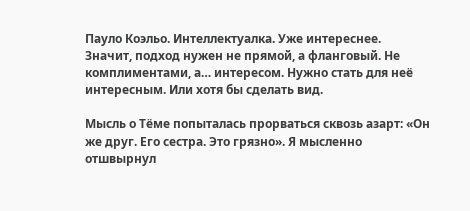Пауло Коэльо. Интеллектуалка. Уже интереснее. Значит, подход нужен не прямой, а фланговый. Не комплиментами, а… интересом. Нужно стать для неё интересным. Или хотя бы сделать вид.

Мысль о Тёме попыталась прорваться сквозь азарт: «Он же друг. Его сестра. Это грязно». Я мысленно отшвырнул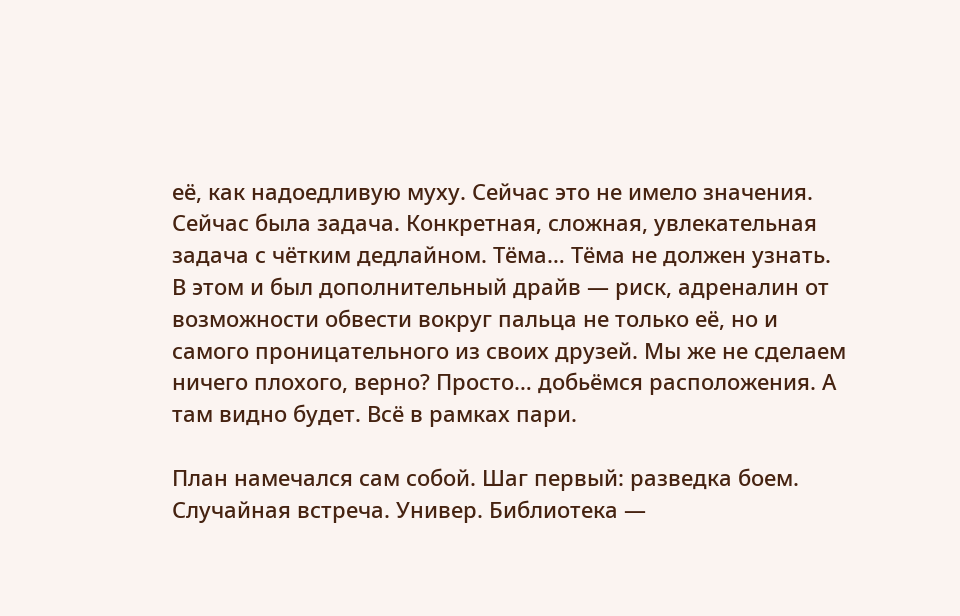её, как надоедливую муху. Сейчас это не имело значения. Сейчас была задача. Конкретная, сложная, увлекательная задача с чётким дедлайном. Тёма… Тёма не должен узнать. В этом и был дополнительный драйв — риск, адреналин от возможности обвести вокруг пальца не только её, но и самого проницательного из своих друзей. Мы же не сделаем ничего плохого, верно? Просто… добьёмся расположения. А там видно будет. Всё в рамках пари.

План намечался сам собой. Шаг первый: разведка боем. Случайная встреча. Универ. Библиотека —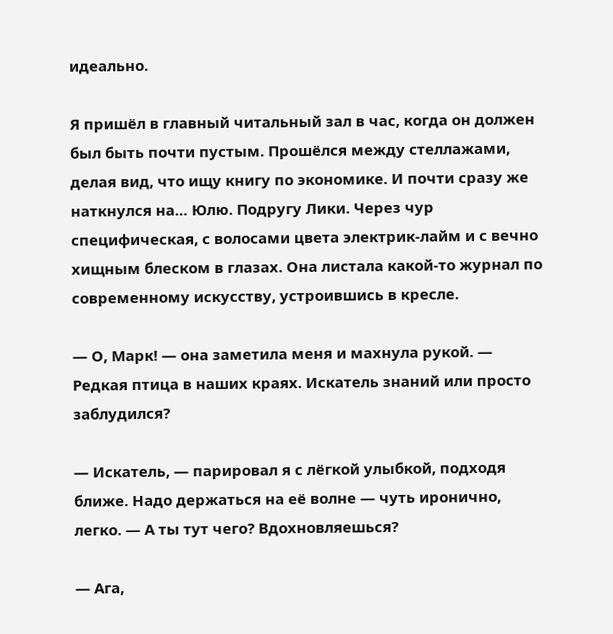идеально.

Я пришёл в главный читальный зал в час, когда он должен был быть почти пустым. Прошёлся между стеллажами, делая вид, что ищу книгу по экономике. И почти сразу же наткнулся на… Юлю. Подругу Лики. Через чур специфическая, с волосами цвета электрик-лайм и с вечно хищным блеском в глазах. Она листала какой-то журнал по современному искусству, устроившись в кресле.

— О, Марк! — она заметила меня и махнула рукой. — Редкая птица в наших краях. Искатель знаний или просто заблудился?

— Искатель, — парировал я с лёгкой улыбкой, подходя ближе. Надо держаться на её волне — чуть иронично, легко. — А ты тут чего? Вдохновляешься?

— Ага,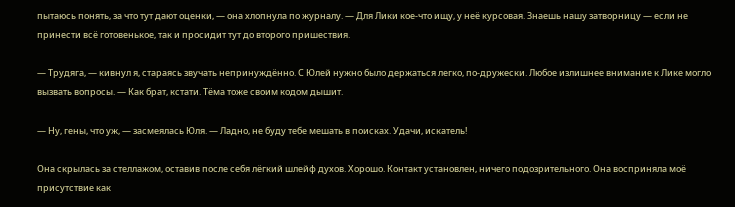пытаюсь понять, за что тут дают оценки, — она хлопнула по журналу. — Для Лики кое-что ищу, у неё курсовая. Знаешь нашу затворницу — если не принести всё готовенькое, так и просидит тут до второго пришествия.

— Трудяга, — кивнул я, стараясь звучать непринуждённо. С Юлей нужно было держаться легко, по-дружески. Любое излишнее внимание к Лике могло вызвать вопросы. — Как брат, кстати. Тёма тоже своим кодом дышит.

— Ну, гены, что уж, — засмеялась Юля. — Ладно, не буду тебе мешать в поисках. Удачи, искатель!

Она скрылась за стеллажом, оставив после себя лёгкий шлейф духов. Хорошо. Контакт установлен, ничего подозрительного. Она восприняла моё присутствие как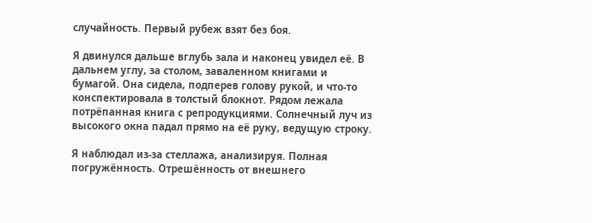случайность. Первый рубеж взят без боя.

Я двинулся дальше вглубь зала и наконец увидел её. В дальнем углу, за столом, заваленном книгами и бумагой. Она сидела, подперев голову рукой, и что-то конспектировала в толстый блокнот. Рядом лежала потрёпанная книга с репродукциями. Солнечный луч из высокого окна падал прямо на её руку, ведущую строку.

Я наблюдал из-за стеллажа, анализируя. Полная погружённость. Отрешённость от внешнего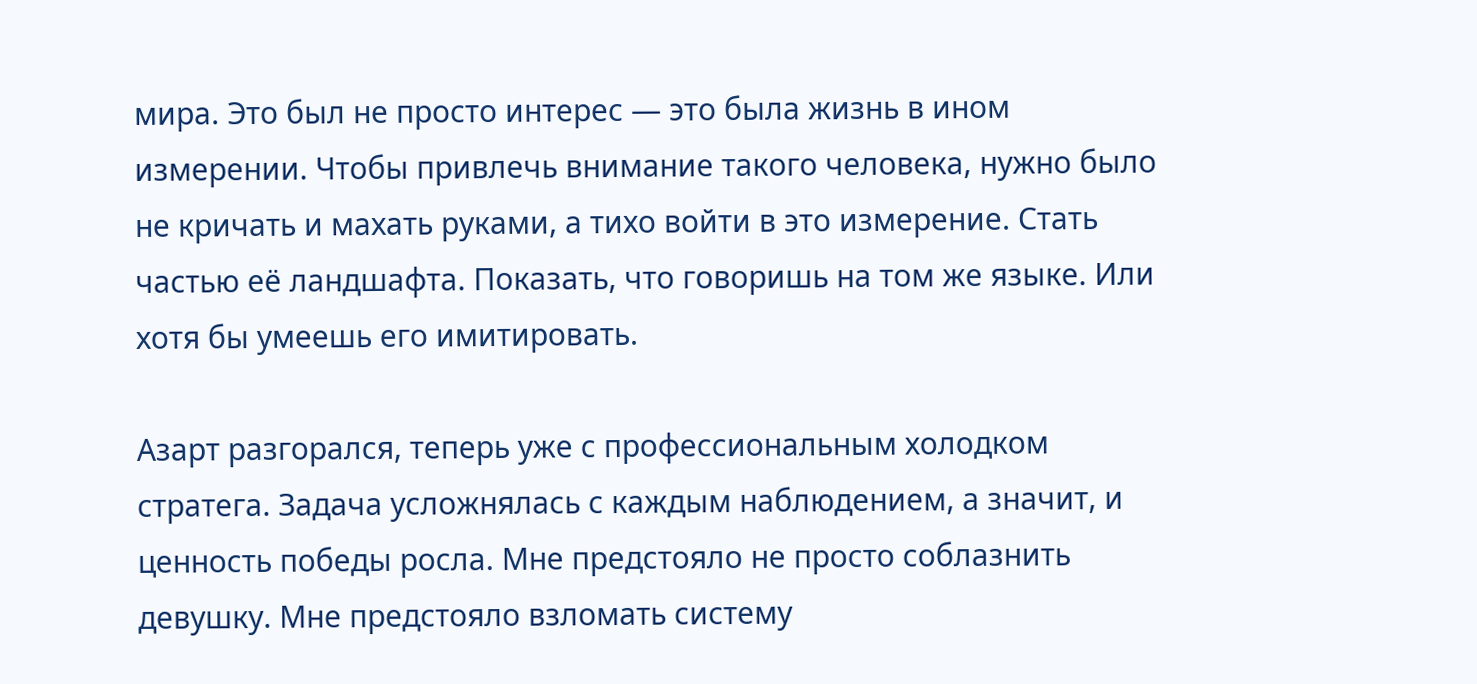мира. Это был не просто интерес — это была жизнь в ином измерении. Чтобы привлечь внимание такого человека, нужно было не кричать и махать руками, а тихо войти в это измерение. Стать частью её ландшафта. Показать, что говоришь на том же языке. Или хотя бы умеешь его имитировать.

Азарт разгорался, теперь уже с профессиональным холодком стратега. Задача усложнялась с каждым наблюдением, а значит, и ценность победы росла. Мне предстояло не просто соблазнить девушку. Мне предстояло взломать систему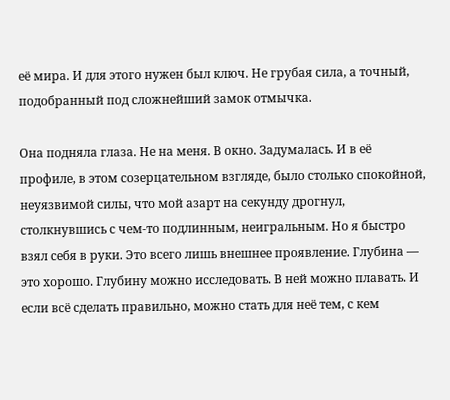её мира. И для этого нужен был ключ. Не грубая сила, а точный, подобранный под сложнейший замок отмычка.

Она подняла глаза. Не на меня. В окно. Задумалась. И в её профиле, в этом созерцательном взгляде, было столько спокойной, неуязвимой силы, что мой азарт на секунду дрогнул, столкнувшись с чем-то подлинным, неигральным. Но я быстро взял себя в руки. Это всего лишь внешнее проявление. Глубина — это хорошо. Глубину можно исследовать. В ней можно плавать. И если всё сделать правильно, можно стать для неё тем, с кем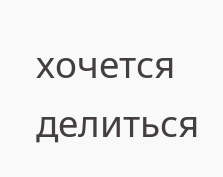хочется делиться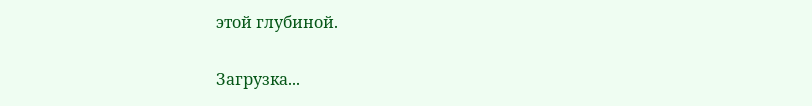этой глубиной.

Загрузка...